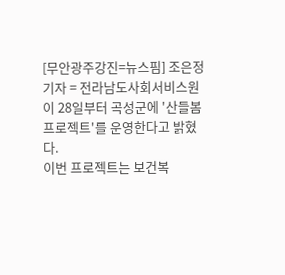[무안광주강진=뉴스핌] 조은정 기자 = 전라남도사회서비스원이 28일부터 곡성군에 '산들봄 프로젝트'를 운영한다고 밝혔다.
이번 프로젝트는 보건복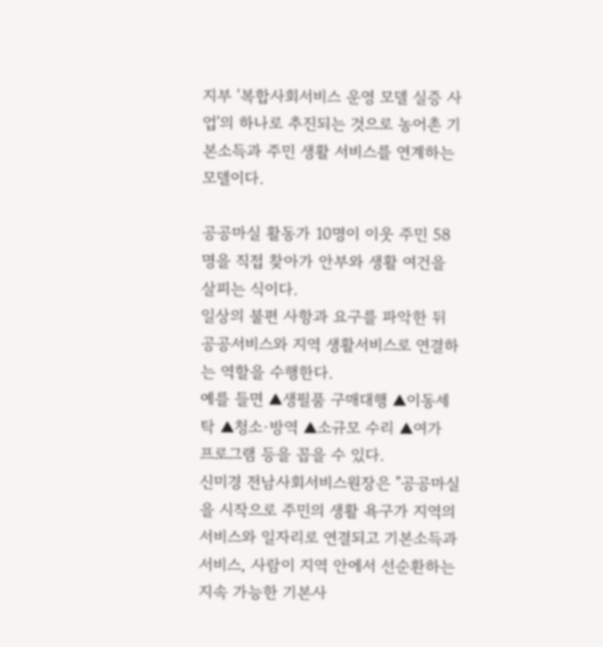지부 '복합사회서비스 운영 모델 실증 사업'의 하나로 추진되는 것으로 농어촌 기본소득과 주민 생활 서비스를 연계하는 모델이다.

공공마실 활동가 10명이 이웃 주민 58명을 직접 찾아가 안부와 생활 여건을 살피는 식이다.
일상의 불편 사항과 요구를 파악한 뒤 공공서비스와 지역 생활서비스로 연결하는 역할을 수행한다.
예를 들면 ▲생필품 구매대행 ▲이동세탁 ▲청소·방역 ▲소규모 수리 ▲여가 프로그램 등을 꼽을 수 있다.
신미경 전남사회서비스원장은 "공공마실을 시작으로 주민의 생활 욕구가 지역의 서비스와 일자리로 연결되고 기본소득과 서비스, 사람이 지역 안에서 선순환하는 지속 가능한 기본사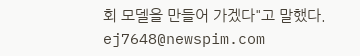회 모델을 만들어 가겠다"고 말했다.
ej7648@newspim.com